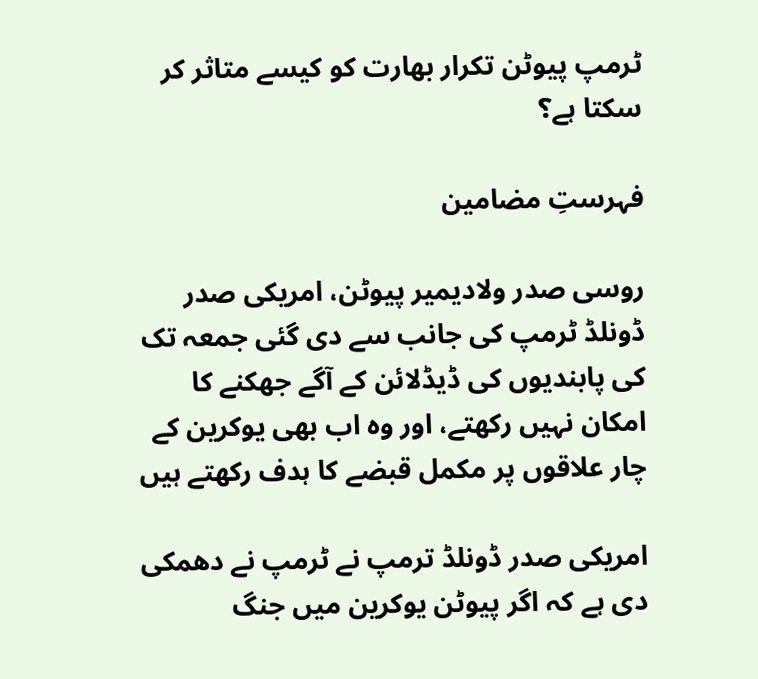ٹرمپ پیوٹن تکرار بھارت کو کیسے متاثر کر سکتا ہے؟

فہرستِ مضامین

روسی صدر ولادیمیر پیوٹن، امریکی صدر ڈونلڈ ٹرمپ کی جانب سے دی گئی جمعہ تک کی پابندیوں کی ڈیڈلائن کے آگے جھکنے کا امکان نہیں رکھتے، اور وہ اب بھی یوکرین کے چار علاقوں پر مکمل قبضے کا ہدف رکھتے ہیں

امریکی صدر ڈونلڈ ترمپ نے ٹرمپ نے دھمکی دی ہے کہ اگر پیوٹن یوکرین میں جنگ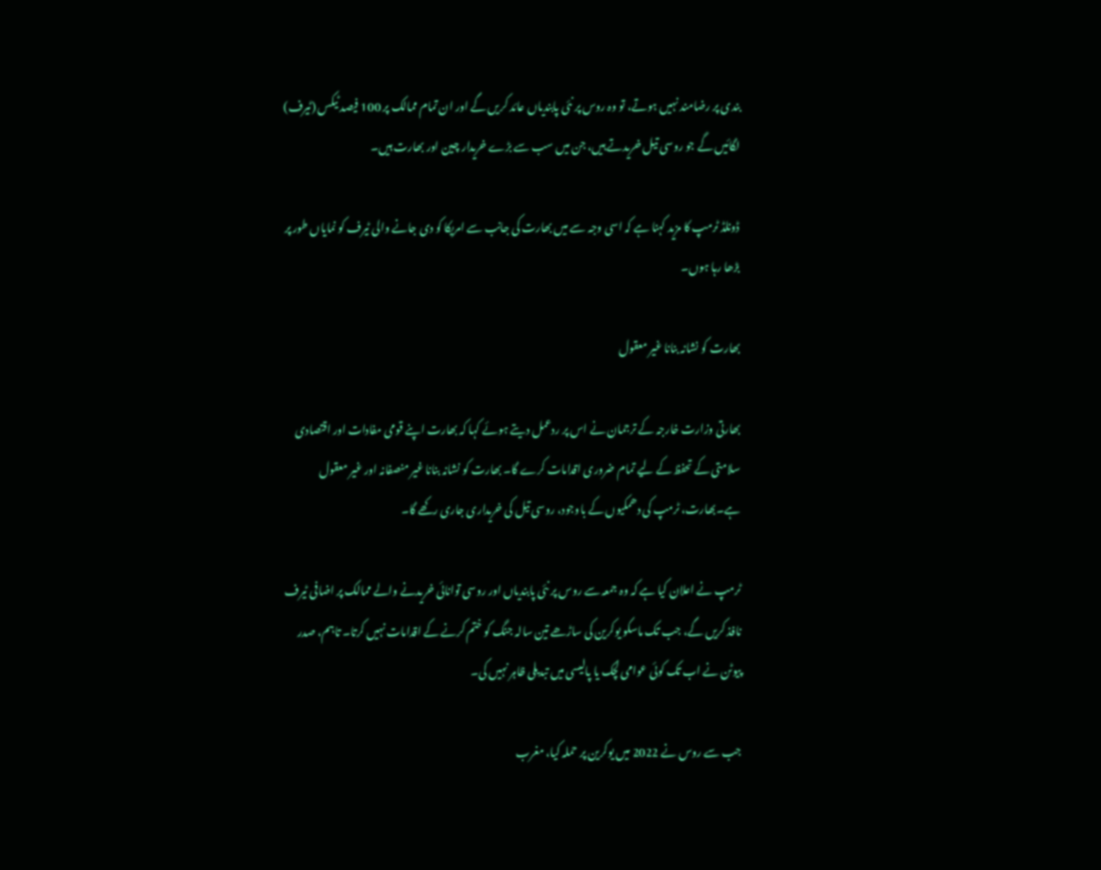بندی پر رضامند نہیں ہوتے، تو وہ روس پر نئی پابندیاں عائد کریں گے اور ان تمام ممالک پر 100 فیصد ٹیکس (ٹیرف) لگائیں گے جو روسی تیل خریدتے ہیں، جن میں سب سے بڑے خریدار چین اور بھارت ہیں۔

ڈونلڈ ٹرمپ کا مزید کہنا ہے کہ اسی وجہ سے میں بھارت کی جانب سے امریکا کو دی جانے والی ٹیرف کو نمایاں طور پر بڑھا رہا ہوں۔

بھارت کو نشانہ بنانا غیر معقول

بھارتی وزارت خارجہ کے ترجمان نے اس پر ردعمل دیتے ہوئے کہا کہ بھارت اپنے قومی مفادات اور اقتصادی سلامتی کے تحفظ کے لیے تمام ضروری اقدامات کرے گا۔ بھارت کو نشانہ بنانا غیر منصفانہ اور غیر معقول ہے۔بھارت، ٹرمپ کی دھمکیوں کے باوجود، روسی تیل کی خریداری جاری رکھے گا۔

ٹرمپ نے اعلان کیا ہے کہ وہ جمعہ سے روس پر نئی پابندیاں اور روسی توانائی خریدنے والے ممالک پر اضافی ٹیرف نافذ کریں گے، جب تک ماسکو یوکرین کی ساڑھے تین سالہ جنگ کو ختم کرنے کے اقدامات نہیں کرتا۔ تاہم، صدر پیوٹن نے اب تک کوئی عوامی لچک یا پالیسی میں تبدیلی ظاہر نہیں کی۔

جب سے روس نے 2022 میں یوکرین پر حملہ کیا، مغرب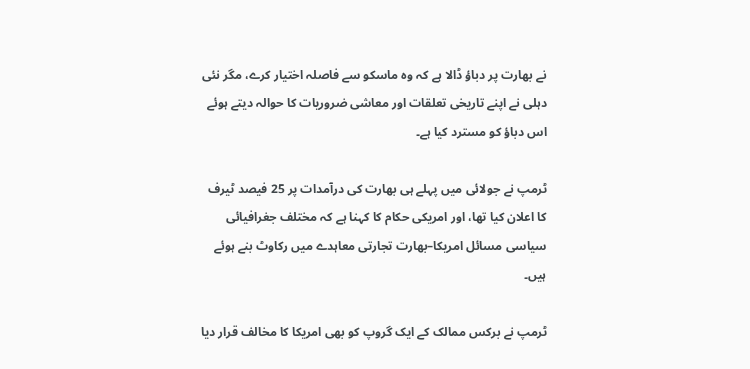نے بھارت پر دباؤ ڈالا ہے کہ وہ ماسکو سے فاصلہ اختیار کرے، مگر نئی دہلی نے اپنے تاریخی تعلقات اور معاشی ضروریات کا حوالہ دیتے ہوئے اس دباؤ کو مسترد کیا ہے۔

ٹرمپ نے جولائی میں پہلے ہی بھارت کی درآمدات پر 25 فیصد ٹیرف کا اعلان کیا تھا، اور امریکی حکام کا کہنا ہے کہ مختلف جغرافیائی سیاسی مسائل امریکا–بھارت تجارتی معاہدے میں رکاوٹ بنے ہوئے ہیں۔

ٹرمپ نے برکس ممالک کے ایک گروپ کو بھی امریکا کا مخالف قرار دیا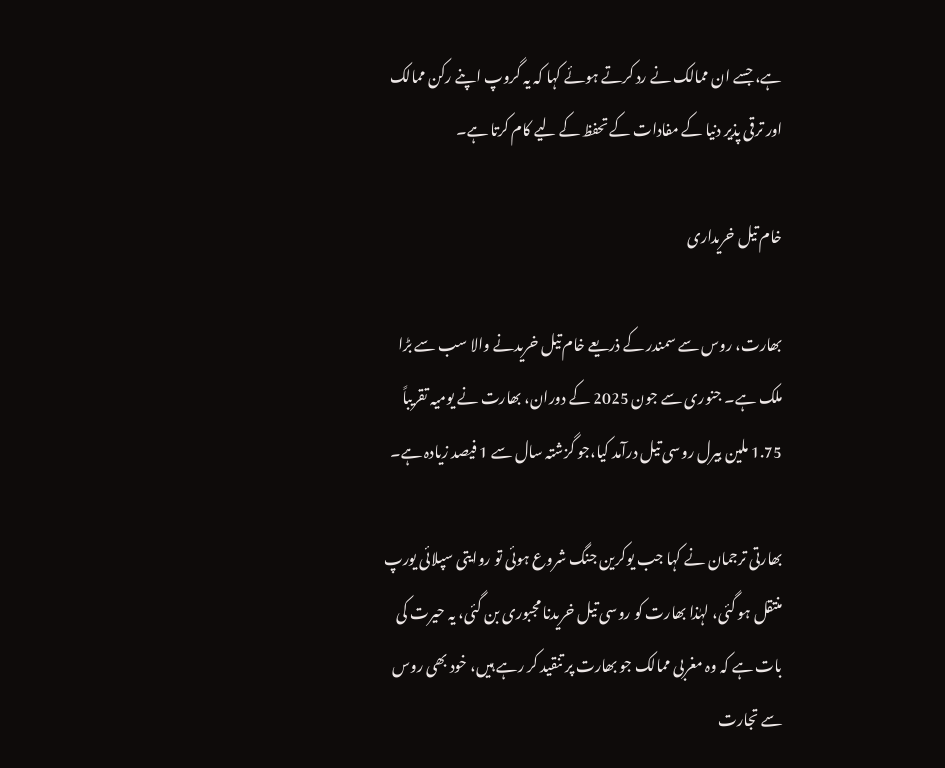ہے، جسے ان ممالک نے رد کرتے ہوئے کہا کہ یہ گروپ اپنے رکن ممالک اور ترقی پذیر دنیا کے مفادات کے تحفظ کے لیے کام کرتا ہے۔

خام تیل خریداری

بھارت، روس سے سمندر کے ذریعے خام تیل خریدنے والا سب سے بڑا ملک ہے۔ جنوری سے جون 2025 کے دوران، بھارت نے یومیہ تقریباً 1.75 ملین بیرل روسی تیل درآمد کیا،جو گزشتہ سال سے 1 فیصد زیادہ ہے۔

بھارتی ترجمان نے کہا جب یوکرین جنگ شروع ہوئی تو روایتی سپلائی یورپ منتقل ہو گئی، لہٰذا بھارت کو روسی تیل خریدنا مجبوری بن گئی، یہ حیرت کی بات ہے کہ وہ مغربی ممالک جو بھارت پر تنقید کر رہے ہیں، خود بھی روس سے تجارت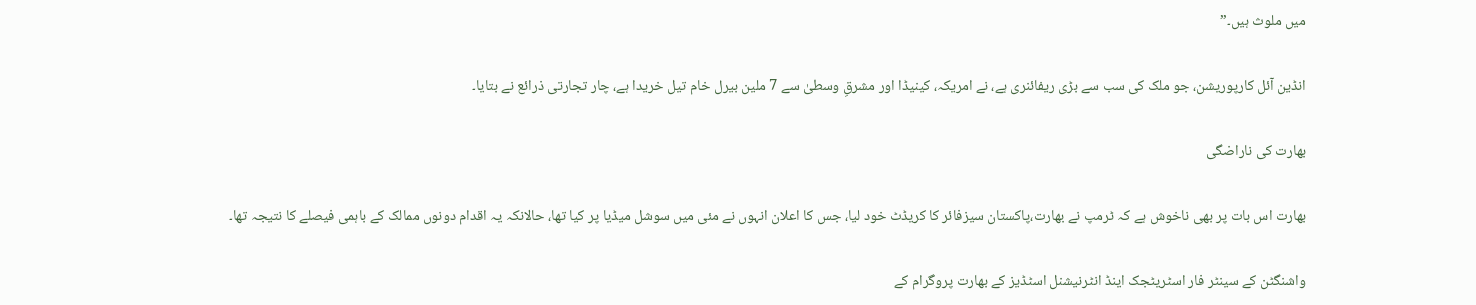میں ملوث ہیں۔”

انڈین آئل کارپوریشن، جو ملک کی سب سے بڑی ریفائنری ہے، نے امریکہ، کینیڈا اور مشرقِ وسطیٰ سے 7 ملین بیرل خام تیل خریدا ہے، چار تجارتی ذرائع نے بتایا۔

بھارت کی ناراضگی

بھارت اس بات پر بھی ناخوش ہے کہ ٹرمپ نے بھارت،پاکستان سیزفائر کا کریڈٹ خود لیا، جس کا اعلان انہوں نے مئی میں سوشل میڈیا پر کیا تھا، حالانکہ یہ اقدام دونوں ممالک کے باہمی فیصلے کا نتیجہ تھا۔

واشنگٹن کے سینٹر فار اسٹریٹجک اینڈ انٹرنیشنل اسٹڈیز کے بھارت پروگرام کے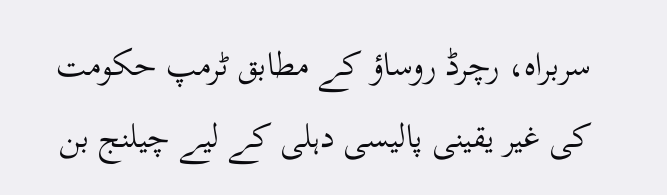سربراہ، رچرڈ روساؤ کے مطابق ٹرمپ حکومت کی غیر یقینی پالیسی دہلی کے لیے چیلنج بن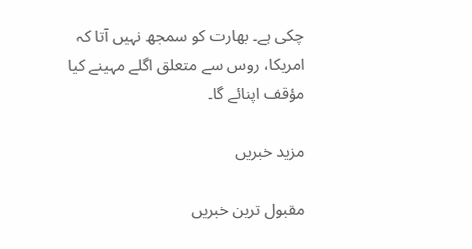چکی ہے۔ بھارت کو سمجھ نہیں آتا کہ امریکا، روس سے متعلق اگلے مہینے کیا مؤقف اپنائے گا۔

مزید خبریں

مقبول ترین خبریں